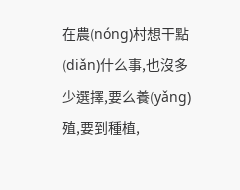在農(nóng)村想干點(diǎn)什么事,也沒多少選擇,要么養(yǎng)殖,要到種植,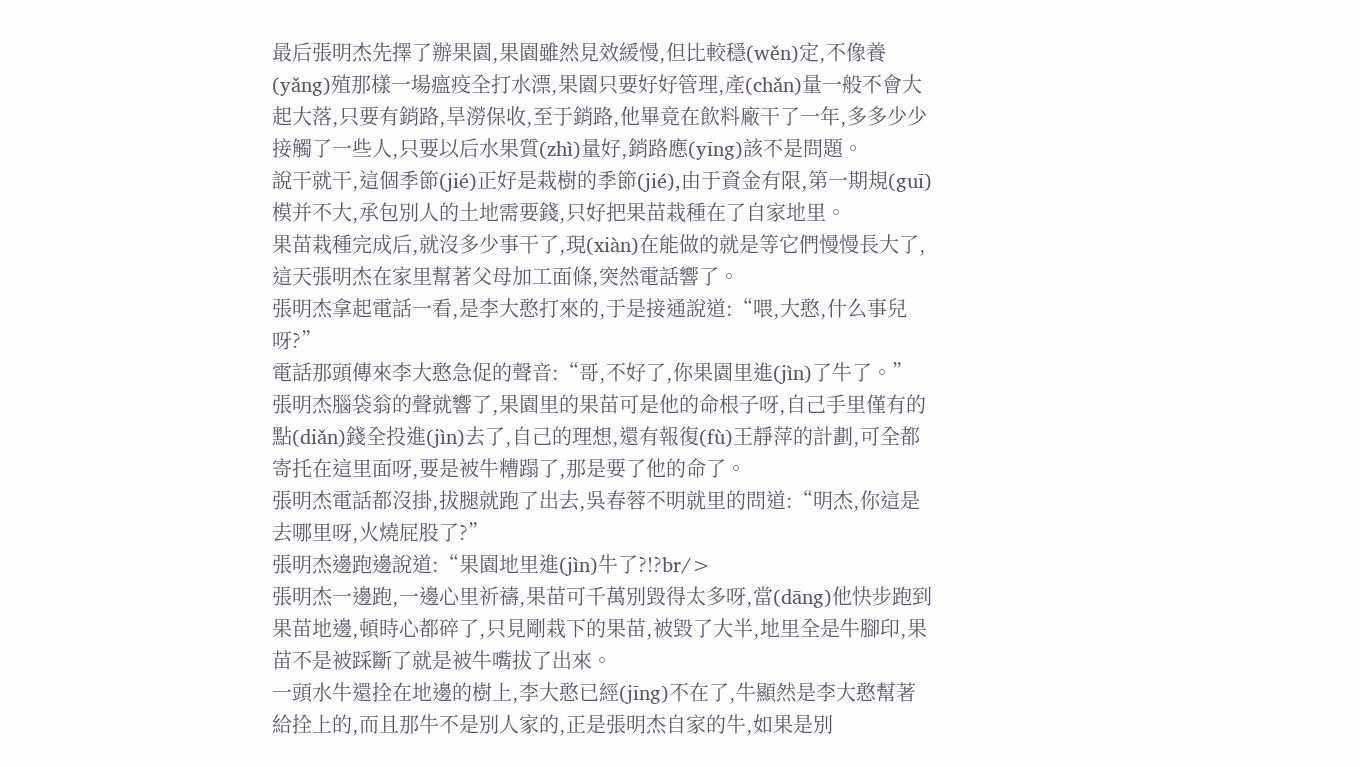最后張明杰先擇了辦果園,果園雖然見效緩慢,但比較穩(wěn)定,不像養(yǎng)殖那樣一場瘟疫全打水漂,果園只要好好管理,產(chǎn)量一般不會大起大落,只要有銷路,旱澇保收,至于銷路,他畢竟在飲料廠干了一年,多多少少接觸了一些人,只要以后水果質(zhì)量好,銷路應(yīng)該不是問題。
說干就干,這個季節(jié)正好是栽樹的季節(jié),由于資金有限,第一期規(guī)模并不大,承包別人的土地需要錢,只好把果苗栽種在了自家地里。
果苗栽種完成后,就沒多少事干了,現(xiàn)在能做的就是等它們慢慢長大了,這天張明杰在家里幫著父母加工面條,突然電話響了。
張明杰拿起電話一看,是李大憨打來的,于是接通說道:“喂,大憨,什么事兒呀?”
電話那頭傳來李大憨急促的聲音:“哥,不好了,你果園里進(jìn)了牛了。”
張明杰腦袋翁的聲就響了,果園里的果苗可是他的命根子呀,自己手里僅有的點(diǎn)錢全投進(jìn)去了,自己的理想,還有報復(fù)王靜萍的計劃,可全都寄托在這里面呀,要是被牛糟蹋了,那是要了他的命了。
張明杰電話都沒掛,拔腿就跑了出去,吳春蓉不明就里的問道:“明杰,你這是去哪里呀,火燒屁股了?”
張明杰邊跑邊說道:“果園地里進(jìn)牛了?!?br/>
張明杰一邊跑,一邊心里祈禱,果苗可千萬別毀得太多呀,當(dāng)他快步跑到果苗地邊,頓時心都碎了,只見剛栽下的果苗,被毀了大半,地里全是牛腳印,果苗不是被踩斷了就是被牛嘴拔了出來。
一頭水牛還拴在地邊的樹上,李大憨已經(jīng)不在了,牛顯然是李大憨幫著給拴上的,而且那牛不是別人家的,正是張明杰自家的牛,如果是別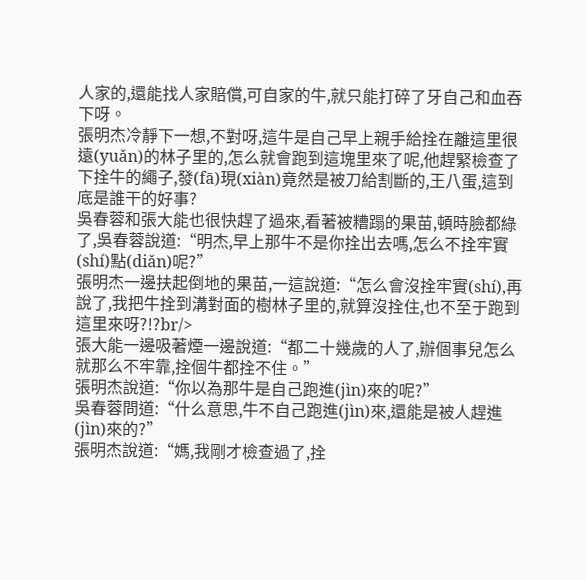人家的,還能找人家賠償,可自家的牛,就只能打碎了牙自己和血吞下呀。
張明杰冷靜下一想,不對呀,這牛是自己早上親手給拴在離這里很遠(yuǎn)的林子里的,怎么就會跑到這塊里來了呢,他趕緊檢查了下拴牛的繩子,發(fā)現(xiàn)竟然是被刀給割斷的,王八蛋,這到底是誰干的好事?
吳春蓉和張大能也很快趕了過來,看著被糟蹋的果苗,頓時臉都綠了,吳春蓉說道:“明杰,早上那牛不是你拴出去嗎,怎么不拴牢實(shí)點(diǎn)呢?”
張明杰一邊扶起倒地的果苗,一這說道:“怎么會沒拴牢實(shí),再說了,我把牛拴到溝對面的樹林子里的,就算沒拴住,也不至于跑到這里來呀?!?br/>
張大能一邊吸著煙一邊說道:“都二十幾歲的人了,辦個事兒怎么就那么不牢靠,拴個牛都拴不住。”
張明杰說道:“你以為那牛是自己跑進(jìn)來的呢?”
吳春蓉問道:“什么意思,牛不自己跑進(jìn)來,還能是被人趕進(jìn)來的?”
張明杰說道:“媽,我剛才檢查過了,拴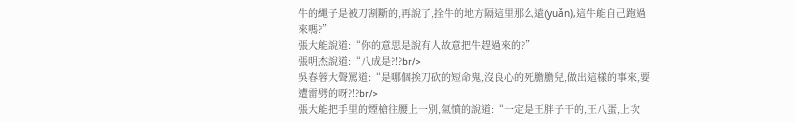牛的繩子是被刀割斷的,再說了,拴牛的地方隔這里那么遠(yuǎn),這牛能自己跑過來嗎?”
張大能說道:“你的意思是說有人故意把牛趕過來的?”
張明杰說道:“八成是?!?br/>
吳春蓉大聲罵道:“是哪個挨刀砍的短命鬼,沒良心的死膽膽兒,做出這樣的事來,要遭雷劈的呀?!?br/>
張大能把手里的煙槍往腰上一別,氣憤的說道:“一定是王胖子干的,王八蛋,上次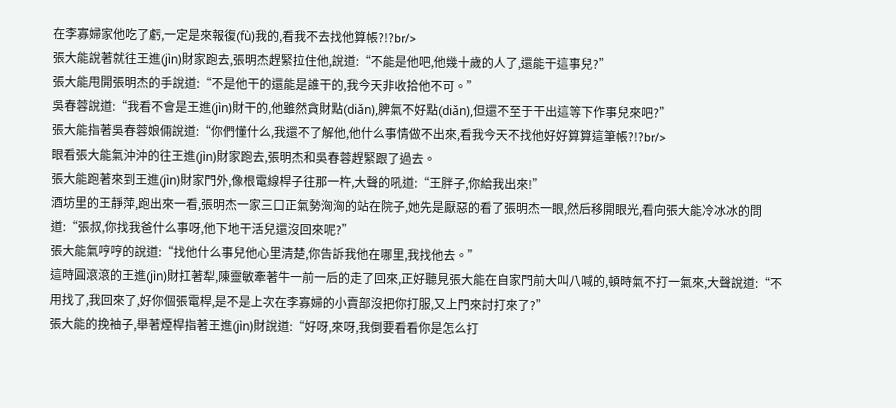在李寡婦家他吃了虧,一定是來報復(fù)我的,看我不去找他算帳?!?br/>
張大能說著就往王進(jìn)財家跑去,張明杰趕緊拉住他,說道:“不能是他吧,他幾十歲的人了,還能干這事兒?”
張大能甩開張明杰的手說道:“不是他干的還能是誰干的,我今天非收拾他不可。”
吳春蓉說道:“我看不會是王進(jìn)財干的,他雖然貪財點(diǎn),脾氣不好點(diǎn),但還不至于干出這等下作事兒來吧?”
張大能指著吳春蓉娘倆說道:“你們懂什么,我還不了解他,他什么事情做不出來,看我今天不找他好好算算這筆帳?!?br/>
眼看張大能氣沖沖的往王進(jìn)財家跑去,張明杰和吳春蓉趕緊跟了過去。
張大能跑著來到王進(jìn)財家門外,像根電線桿子往那一杵,大聲的吼道:“王胖子,你給我出來!”
酒坊里的王靜萍,跑出來一看,張明杰一家三口正氣勢洶洶的站在院子,她先是厭惡的看了張明杰一眼,然后移開眼光,看向張大能冷冰冰的問道:“張叔,你找我爸什么事呀,他下地干活兒還沒回來呢?”
張大能氣哼哼的說道:“找他什么事兒他心里清楚,你告訴我他在哪里,我找他去。”
這時圓滾滾的王進(jìn)財扛著犁,陳靈敏牽著牛一前一后的走了回來,正好聽見張大能在自家門前大叫八喊的,頓時氣不打一氣來,大聲說道:“不用找了,我回來了,好你個張電桿,是不是上次在李寡婦的小賣部沒把你打服,又上門來討打來了?”
張大能的挽袖子,舉著煙桿指著王進(jìn)財說道:“好呀,來呀,我倒要看看你是怎么打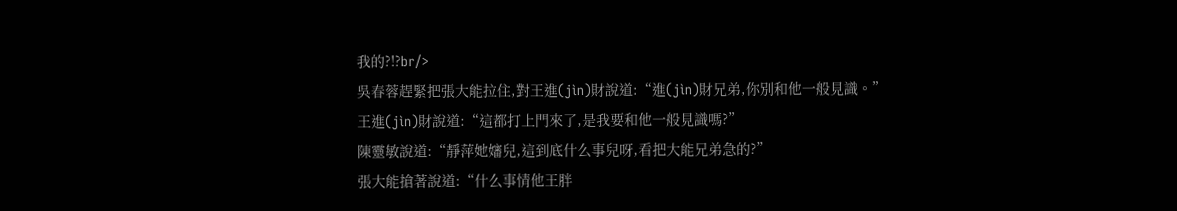我的?!?br/>
吳春蓉趕緊把張大能拉住,對王進(jìn)財說道:“進(jìn)財兄弟,你別和他一般見識。”
王進(jìn)財說道:“這都打上門來了,是我要和他一般見識嗎?”
陳靈敏說道:“靜萍她嬸兒,這到底什么事兒呀,看把大能兄弟急的?”
張大能搶著說道:“什么事情他王胖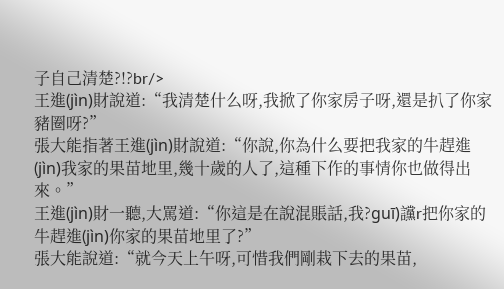子自己清楚?!?br/>
王進(jìn)財說道:“我清楚什么呀,我掀了你家房子呀,還是扒了你家豬圈呀?”
張大能指著王進(jìn)財說道:“你說,你為什么要把我家的牛趕進(jìn)我家的果苗地里,幾十歲的人了,這種下作的事情你也做得出來。”
王進(jìn)財一聽,大罵道:“你這是在說混賬話,我?guī)讜r把你家的牛趕進(jìn)你家的果苗地里了?”
張大能說道:“就今天上午呀,可惜我們剛栽下去的果苗,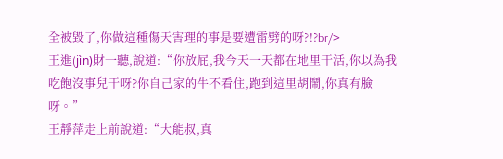全被毀了,你做這種傷天害理的事是要遭雷劈的呀?!?br/>
王進(jìn)財一聽,說道:“你放屁,我今天一天都在地里干活,你以為我吃飽沒事兒干呀?你自己家的牛不看住,跑到這里胡鬧,你真有臉呀。”
王靜萍走上前說道:“大能叔,真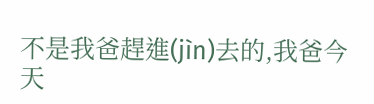不是我爸趕進(jìn)去的,我爸今天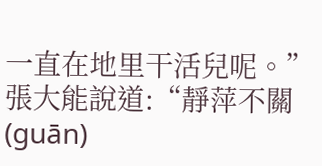一直在地里干活兒呢。”
張大能說道:“靜萍不關(guān)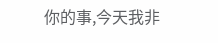你的事,今天我非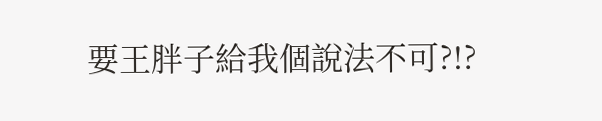要王胖子給我個說法不可?!?